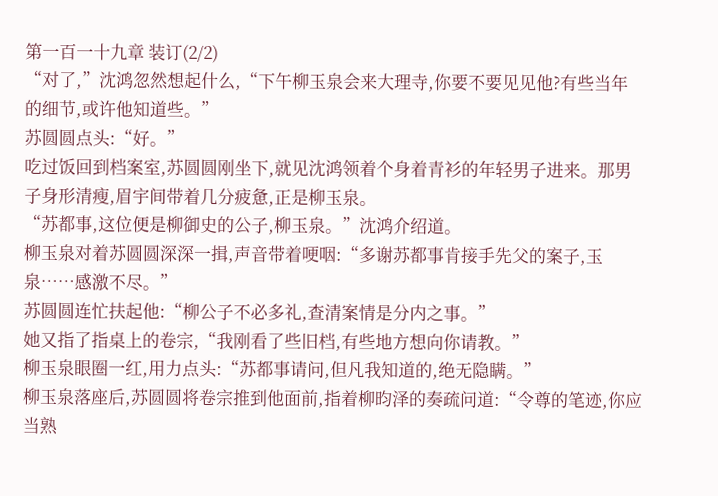第一百一十九章 装订(2/2)
“对了,”沈鸿忽然想起什么,“下午柳玉泉会来大理寺,你要不要见见他?有些当年的细节,或许他知道些。”
苏圆圆点头:“好。”
吃过饭回到档案室,苏圆圆刚坐下,就见沈鸿领着个身着青衫的年轻男子进来。那男子身形清瘦,眉宇间带着几分疲惫,正是柳玉泉。
“苏都事,这位便是柳御史的公子,柳玉泉。”沈鸿介绍道。
柳玉泉对着苏圆圆深深一揖,声音带着哽咽:“多谢苏都事肯接手先父的案子,玉泉……感激不尽。”
苏圆圆连忙扶起他:“柳公子不必多礼,查清案情是分内之事。”
她又指了指桌上的卷宗,“我刚看了些旧档,有些地方想向你请教。”
柳玉泉眼圈一红,用力点头:“苏都事请问,但凡我知道的,绝无隐瞒。”
柳玉泉落座后,苏圆圆将卷宗推到他面前,指着柳昀泽的奏疏问道:“令尊的笔迹,你应当熟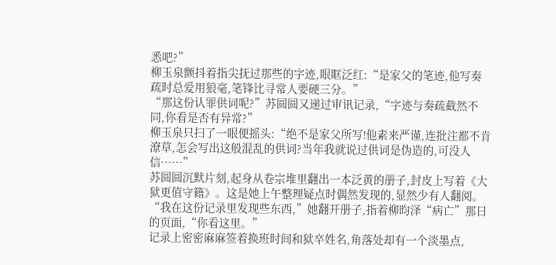悉吧?”
柳玉泉颤抖着指尖抚过那些的字迹,眼眶泛红:“是家父的笔迹,他写奏疏时总爱用狼毫,笔锋比寻常人要硬三分。”
“那这份认罪供词呢?”苏圆圆又递过审讯记录,“字迹与奏疏截然不同,你看是否有异常?”
柳玉泉只扫了一眼便摇头:“绝不是家父所写!他素来严谨,连批注都不肯潦草,怎会写出这般混乱的供词?当年我就说过供词是伪造的,可没人信……”
苏圆圆沉默片刻,起身从卷宗堆里翻出一本泛黄的册子,封皮上写着《大狱更值守籍》。这是她上午整理疑点时偶然发现的,显然少有人翻阅。
“我在这份记录里发现些东西,”她翻开册子,指着柳昀泽“病亡”那日的页面,“你看这里。”
记录上密密麻麻签着换班时间和狱卒姓名,角落处却有一个淡墨点,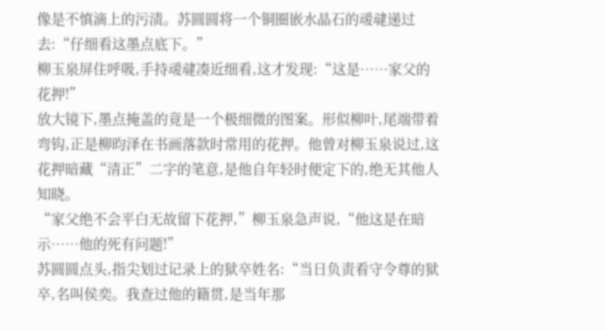像是不慎滴上的污渍。苏圆圆将一个铜圈嵌水晶石的叆叇递过去:“仔细看这墨点底下。”
柳玉泉屏住呼吸,手持叆叇凑近细看,这才发现:“这是……家父的花押!”
放大镜下,墨点掩盖的竟是一个极细微的图案。形似柳叶,尾端带着弯钩,正是柳昀泽在书画落款时常用的花押。他曾对柳玉泉说过,这花押暗藏“清正”二字的笔意,是他自年轻时便定下的,绝无其他人知晓。
“家父绝不会平白无故留下花押,”柳玉泉急声说,“他这是在暗示……他的死有问题!”
苏圆圆点头,指尖划过记录上的狱卒姓名:“当日负责看守令尊的狱卒,名叫侯奕。我查过他的籍贯,是当年那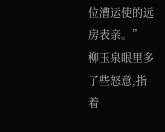位漕运使的远房表亲。”
柳玉泉眼里多了些怒意,指着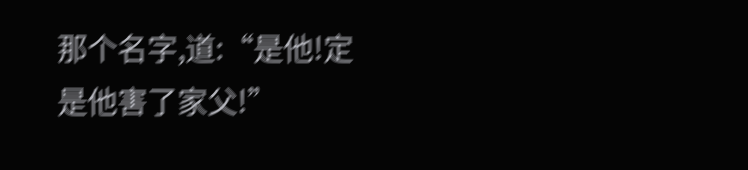那个名字,道:“是他!定是他害了家父!”